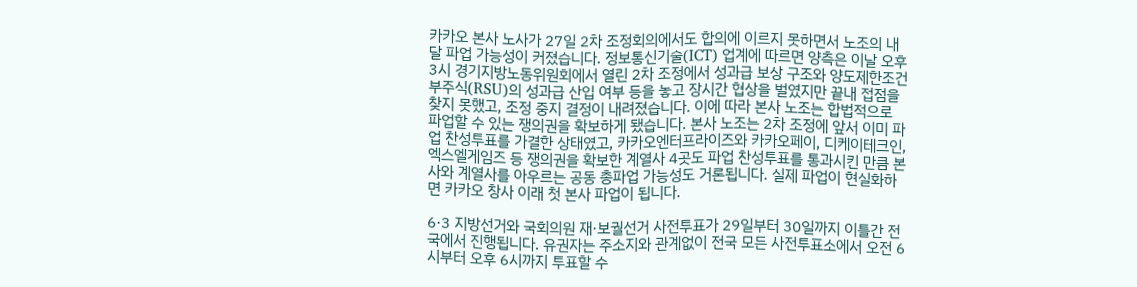카카오 본사 노사가 27일 2차 조정회의에서도 합의에 이르지 못하면서 노조의 내달 파업 가능성이 커졌습니다. 정보통신기술(ICT) 업계에 따르면 양측은 이날 오후 3시 경기지방노동위원회에서 열린 2차 조정에서 성과급 보상 구조와 양도제한조건부주식(RSU)의 성과급 산입 여부 등을 놓고 장시간 협상을 벌였지만 끝내 접점을 찾지 못했고, 조정 중지 결정이 내려졌습니다. 이에 따라 본사 노조는 합법적으로 파업할 수 있는 쟁의권을 확보하게 됐습니다. 본사 노조는 2차 조정에 앞서 이미 파업 찬성투표를 가결한 상태였고, 카카오엔터프라이즈와 카카오페이, 디케이테크인, 엑스엘게임즈 등 쟁의권을 확보한 계열사 4곳도 파업 찬성투표를 통과시킨 만큼 본사와 계열사를 아우르는 공동 총파업 가능성도 거론됩니다. 실제 파업이 현실화하면 카카오 창사 이래 첫 본사 파업이 됩니다.

6·3 지방선거와 국회의원 재·보궐선거 사전투표가 29일부터 30일까지 이틀간 전국에서 진행됩니다. 유권자는 주소지와 관계없이 전국 모든 사전투표소에서 오전 6시부터 오후 6시까지 투표할 수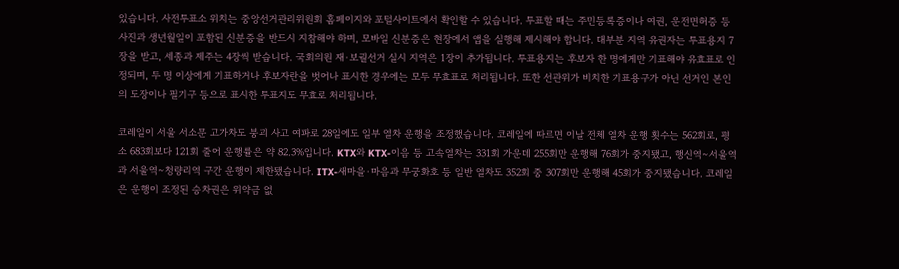있습니다. 사전투표소 위치는 중앙선거관리위원회 홈페이지와 포털사이트에서 확인할 수 있습니다. 투표할 때는 주민등록증이나 여권, 운전면허증 등 사진과 생년월일이 포함된 신분증을 반드시 지참해야 하며, 모바일 신분증은 현장에서 앱을 실행해 제시해야 합니다. 대부분 지역 유권자는 투표용지 7장을 받고, 세종과 제주는 4장씩 받습니다. 국회의원 재·보궐선거 실시 지역은 1장이 추가됩니다. 투표용지는 후보자 한 명에게만 기표해야 유효표로 인정되며, 두 명 이상에게 기표하거나 후보자란을 벗어나 표시한 경우에는 모두 무효표로 처리됩니다. 또한 선관위가 비치한 기표용구가 아닌 선거인 본인의 도장이나 필기구 등으로 표시한 투표지도 무효로 처리됩니다.

코레일이 서울 서소문 고가차도 붕괴 사고 여파로 28일에도 일부 열차 운행을 조정했습니다. 코레일에 따르면 이날 전체 열차 운행 횟수는 562회로, 평소 683회보다 121회 줄어 운행률은 약 82.3%입니다. KTX와 KTX-이음 등 고속열차는 331회 가운데 255회만 운행해 76회가 중지됐고, 행신역∼서울역과 서울역∼청량리역 구간 운행이 제한됐습니다. ITX-새마을·마음과 무궁화호 등 일반 열차도 352회 중 307회만 운행해 45회가 중지됐습니다. 코레일은 운행이 조정된 승차권은 위약금 없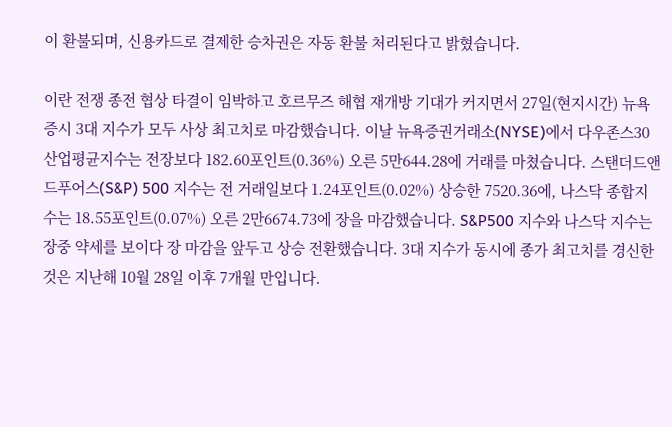이 환불되며, 신용카드로 결제한 승차권은 자동 환불 처리된다고 밝혔습니다.

이란 전쟁 종전 협상 타결이 임박하고 호르무즈 해협 재개방 기대가 커지면서 27일(현지시간) 뉴욕증시 3대 지수가 모두 사상 최고치로 마감했습니다. 이날 뉴욕증권거래소(NYSE)에서 다우존스30 산업평균지수는 전장보다 182.60포인트(0.36%) 오른 5만644.28에 거래를 마쳤습니다. 스탠더드앤드푸어스(S&P) 500 지수는 전 거래일보다 1.24포인트(0.02%) 상승한 7520.36에, 나스닥 종합지수는 18.55포인트(0.07%) 오른 2만6674.73에 장을 마감했습니다. S&P500 지수와 나스닥 지수는 장중 약세를 보이다 장 마감을 앞두고 상승 전환했습니다. 3대 지수가 동시에 종가 최고치를 경신한 것은 지난해 10월 28일 이후 7개월 만입니다.